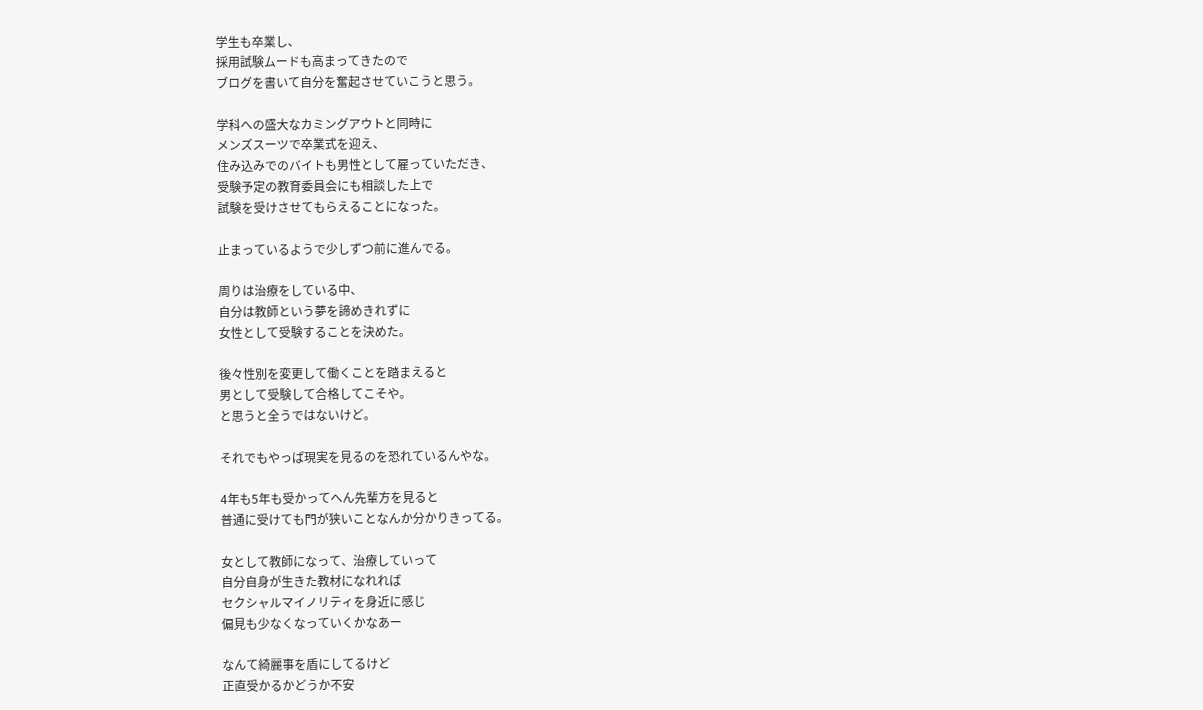学生も卒業し、
採用試験ムードも高まってきたので
ブログを書いて自分を奮起させていこうと思う。

学科への盛大なカミングアウトと同時に
メンズスーツで卒業式を迎え、
住み込みでのバイトも男性として雇っていただき、
受験予定の教育委員会にも相談した上で
試験を受けさせてもらえることになった。

止まっているようで少しずつ前に進んでる。

周りは治療をしている中、
自分は教師という夢を諦めきれずに
女性として受験することを決めた。

後々性別を変更して働くことを踏まえると
男として受験して合格してこそや。
と思うと全うではないけど。

それでもやっぱ現実を見るのを恐れているんやな。

4年も5年も受かってへん先輩方を見ると
普通に受けても門が狭いことなんか分かりきってる。

女として教師になって、治療していって
自分自身が生きた教材になれれば
セクシャルマイノリティを身近に感じ
偏見も少なくなっていくかなあー

なんて綺麗事を盾にしてるけど
正直受かるかどうか不安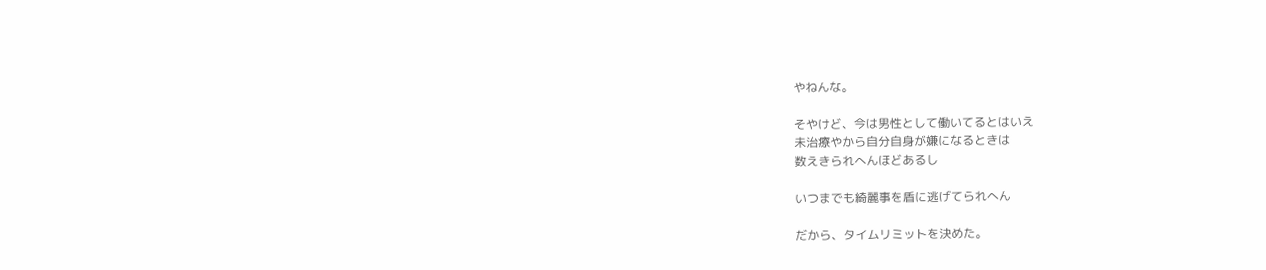やねんな。

そやけど、今は男性として働いてるとはいえ
未治療やから自分自身が嫌になるときは
数えきられへんほどあるし

いつまでも綺麗事を盾に逃げてられへん

だから、タイムリミットを決めた。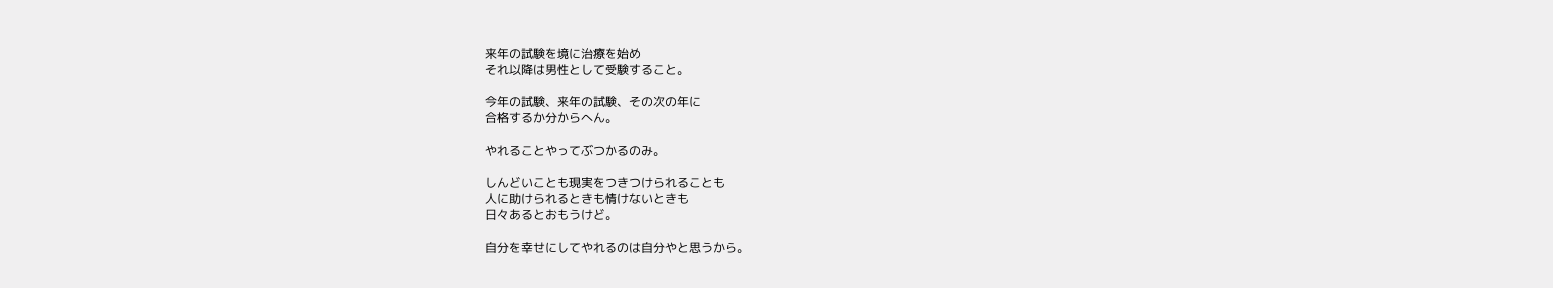来年の試験を境に治療を始め
それ以降は男性として受験すること。

今年の試験、来年の試験、その次の年に
合格するか分からへん。

やれることやってぶつかるのみ。

しんどいことも現実をつきつけられることも
人に助けられるときも情けないときも
日々あるとおもうけど。

自分を幸せにしてやれるのは自分やと思うから。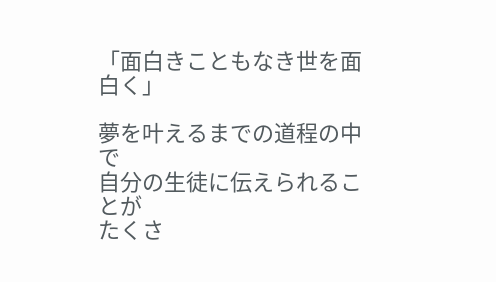「面白きこともなき世を面白く」

夢を叶えるまでの道程の中で
自分の生徒に伝えられることが
たくさ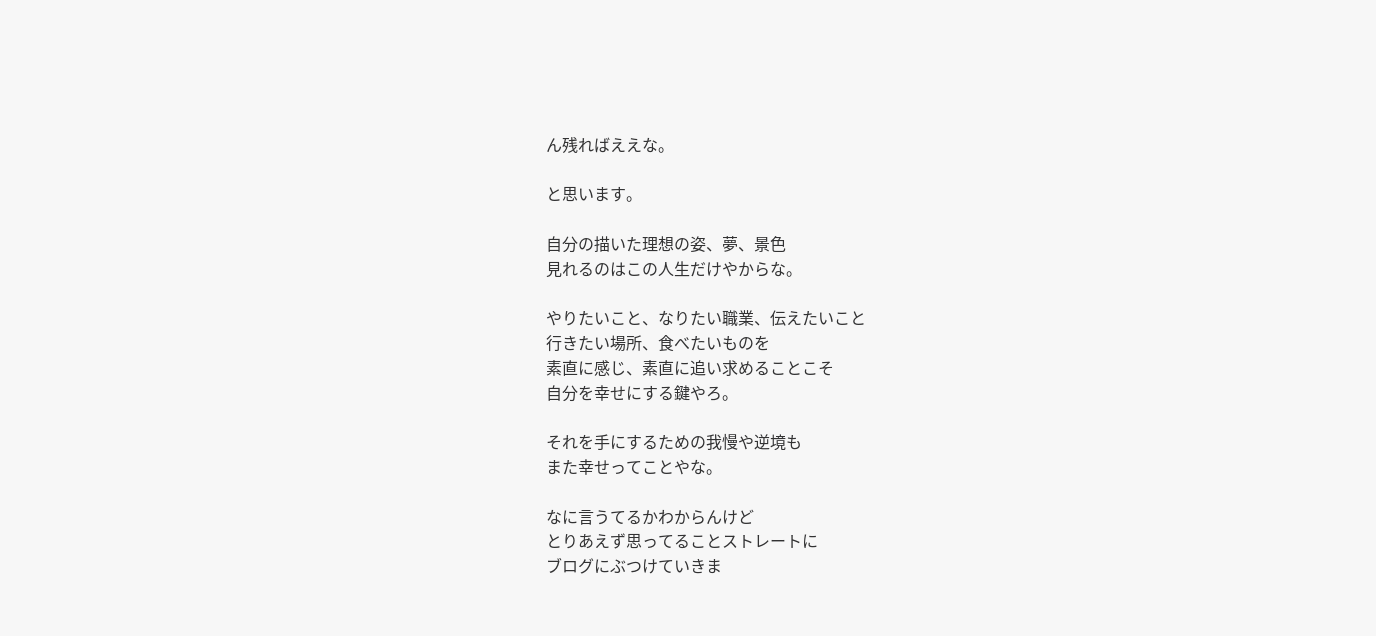ん残ればええな。

と思います。

自分の描いた理想の姿、夢、景色
見れるのはこの人生だけやからな。

やりたいこと、なりたい職業、伝えたいこと
行きたい場所、食べたいものを
素直に感じ、素直に追い求めることこそ
自分を幸せにする鍵やろ。

それを手にするための我慢や逆境も
また幸せってことやな。

なに言うてるかわからんけど
とりあえず思ってることストレートに
ブログにぶつけていきま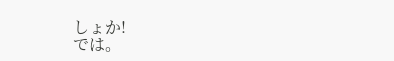しょか!
では。